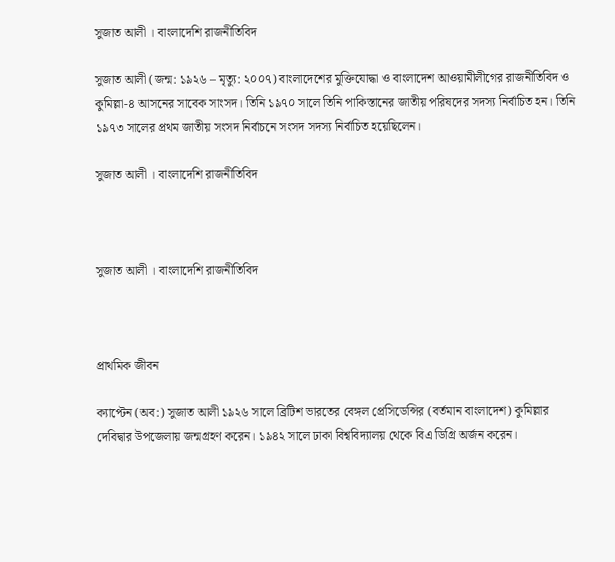সুজাত আলী । বাংলাদেশি রাজনীতিবিদ

সুজাত আলী (জন্ম: ১৯২৬ – মৃত্যু: ২০০৭) বাংলাদেশের মুক্তিযোদ্ধা ও বাংলাদেশ আওয়ামীলীগের রাজনীতিবিদ ও কুমিল্লা-৪ আসনের সাবেক সাংসদ। তিনি ১৯৭০ সালে তিনি পাকিস্তানের জাতীয় পরিষদের সদস্য নির্বাচিত হন। তিনি ১৯৭৩ সালের প্রথম জাতীয় সংসদ নির্বাচনে সংসদ সদস্য নির্বাচিত হয়েছিলেন।

সুজাত আলী । বাংলাদেশি রাজনীতিবিদ



সুজাত আলী । বাংলাদেশি রাজনীতিবিদ



প্রাথমিক জীবন

ক্যাপ্টেন (অব:) সুজাত আলী ১৯২৬ সালে ব্রিটিশ ভারতের বেঙ্গল প্রেসিডেন্সির (বর্তমান বাংলাদেশ) কুমিল্লার দেবিদ্বার উপজেলায় জন্মগ্রহণ করেন। ১৯৪২ সালে ঢাকা বিশ্ববিদ্যালয় থেকে বিএ ডিগ্রি অর্জন করেন।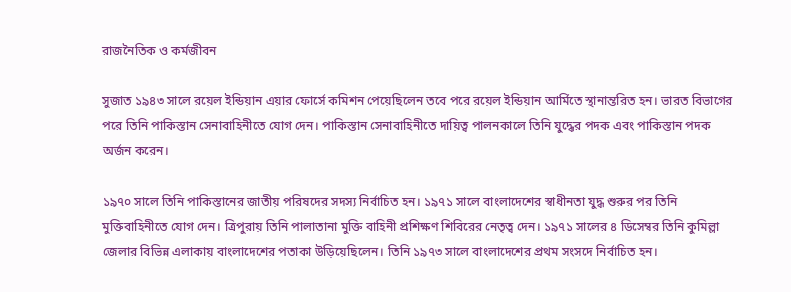রাজনৈতিক ও কর্মজীবন

সুজাত ১৯৪৩ সালে রয়েল ইন্ডিয়ান এয়ার ফোর্সে কমিশন পেয়েছিলেন তবে পরে রয়েল ইন্ডিয়ান আর্মিতে স্থানান্তরিত হন। ভারত বিভাগের পরে তিনি পাকিস্তান সেনাবাহিনীতে যোগ দেন। পাকিস্তান সেনাবাহিনীতে দায়িত্ব পালনকালে তিনি যুদ্ধের পদক এবং পাকিস্তান পদক অর্জন করেন।

১৯৭০ সালে তিনি পাকিস্তানের জাতীয় পরিষদের সদস্য নির্বাচিত হন। ১৯৭১ সালে বাংলাদেশের স্বাধীনতা যুদ্ধ শুরুর পর তিনি মুক্তিবাহিনীতে যোগ দেন। ত্রিপুরায় তিনি পালাতানা মুক্তি বাহিনী প্রশিক্ষণ শিবিরের নেতৃত্ব দেন। ১৯৭১ সালের ৪ ডিসেম্বর তিনি কুমিল্লা জেলার বিভিন্ন এলাকায় বাংলাদেশের পতাকা উড়িয়েছিলেন। তিনি ১৯৭৩ সালে বাংলাদেশের প্রথম সংসদে নির্বাচিত হন।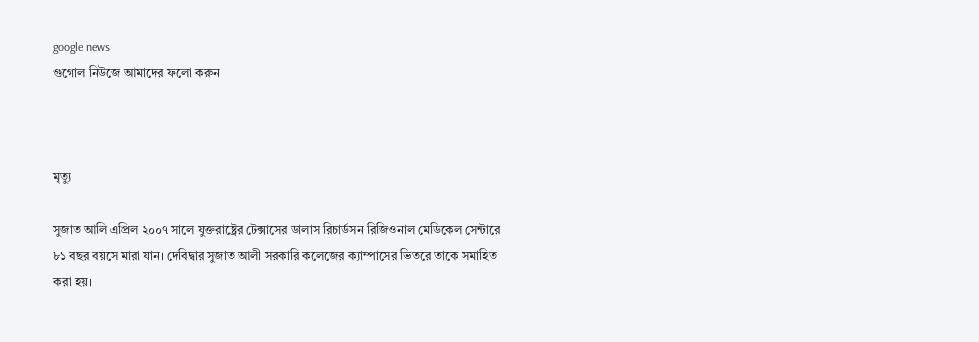google news
গুগোল নিউজে আমাদের ফলো করুন



মৃত্যু

সুজাত আলি এপ্রিল ২০০৭ সালে যুক্তরাষ্ট্রের টেক্সাসের ডালাস রিচার্ডসন রিজিওনাল মেডিকেল সেন্টারে ৮১ বছর বয়সে মারা যান। দেবিদ্বার সুজাত আলী সরকারি কলেজের ক্যাম্পাসের ভিতরে তাকে সমাহিত করা হয়।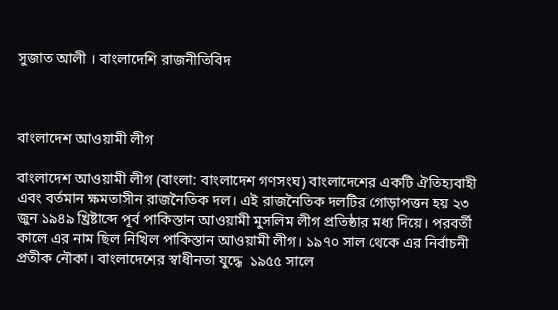সুজাত আলী । বাংলাদেশি রাজনীতিবিদ



বাংলাদেশ আওয়ামী লীগ

বাংলাদেশ আওয়ামী লীগ (বাংলা: বাংলাদেশ গণসংঘ) বাংলাদেশের একটি ঐতিহ্যবাহী এবং বর্তমান ক্ষমতাসীন রাজনৈতিক দল। এই রাজনৈতিক দলটির গোড়াপত্তন হয় ২৩ জুন ১৯৪৯ খ্রিষ্টাব্দে পূর্ব পাকিস্তান আওয়ামী মুসলিম লীগ প্রতিষ্ঠার মধ্য দিয়ে। পরবর্তী কালে এর নাম ছিল নিখিল পাকিস্তান আওয়ামী লীগ। ১৯৭০ সাল থেকে এর নির্বাচনী প্রতীক নৌকা। বাংলাদেশের স্বাধীনতা যুদ্ধে  ১৯৫৫ সালে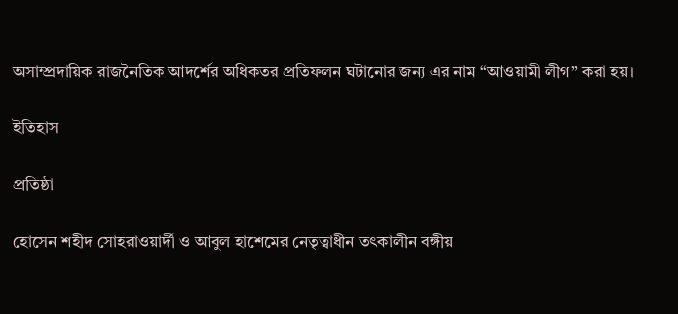অসাম্প্রদায়িক রাজনৈতিক আদর্শের অধিকতর প্রতিফলন ঘটানোর জন্য এর নাম “আওয়ামী লীগ” করা হয়।

ইতিহাস

প্রতিষ্ঠা

হোসেন শহীদ সোহরাওয়ার্দী ও আবুল হাশেমের নেতৃত্বাধীন তৎকালীন বঙ্গীয়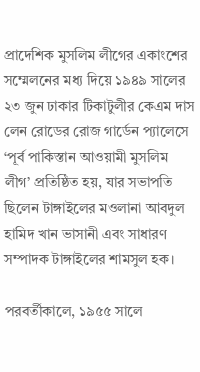প্রাদেশিক মুসলিম লীগের একাংশের সম্মেলনের মধ্য দিয়ে ১৯৪৯ সালের ২৩ জুন ঢাকার টিকাটুলীর কেএম দাস লেন রোডের রোজ গার্ডেন প্যালেসে ‘পূর্ব পাকিস্তান আওয়ামী মুসলিম লীগ’ প্রতিষ্ঠিত হয়, যার সভাপতি ছিলেন টাঙ্গাইলের মওলানা আবদুল হামিদ খান ভাসানী এবং সাধারণ সম্পাদক টাঙ্গাইলের শামসুল হক।

পরবর্তীকালে, ১৯৫৫ সালে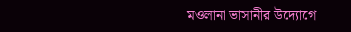মওলানা ভাসানীর উদ্যোগে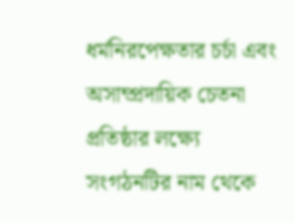ধর্মনিরপেক্ষতার চর্চা এবং অসাম্প্রদায়িক চেতনা প্রতিষ্ঠার লক্ষ্যে সংগঠনটির নাম থেকে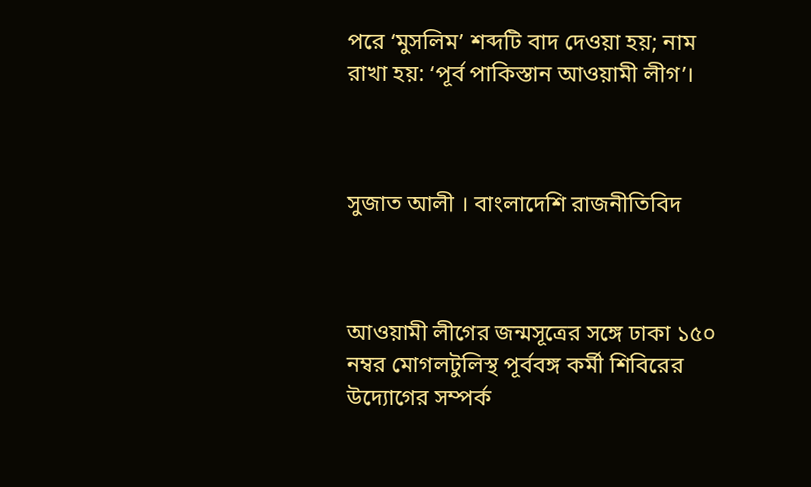পরে ‘মুসলিম’ শব্দটি বাদ দেওয়া হয়; নাম রাখা হয়: ‘পূর্ব পাকিস্তান আওয়ামী লীগ’।



সুজাত আলী । বাংলাদেশি রাজনীতিবিদ



আওয়ামী লীগের জন্মসূত্রের সঙ্গে ঢাকা ১৫০ নম্বর মোগলটুলিস্থ পূর্ববঙ্গ কর্মী শিবিরের উদ্যোগের সম্পর্ক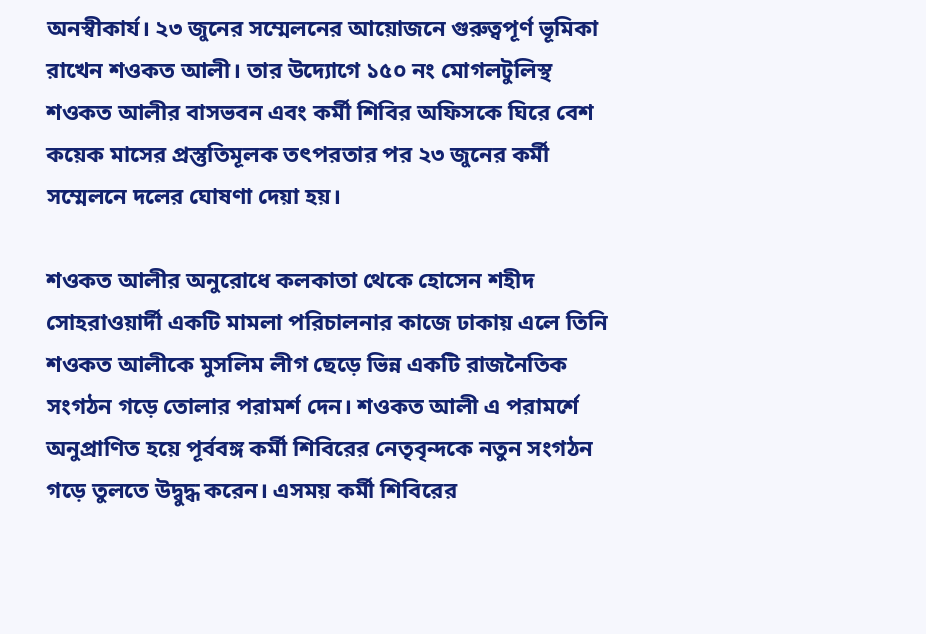অনস্বীকার্য। ২৩ জুনের সম্মেলনের আয়োজনে গুরুত্বপূর্ণ ভূমিকা রাখেন শওকত আলী। তার উদ্যোগে ১৫০ নং মোগলটুলিস্থ শওকত আলীর বাসভবন এবং কর্মী শিবির অফিসকে ঘিরে বেশ কয়েক মাসের প্রস্তুতিমূলক তৎপরতার পর ২৩ জুনের কর্মী সম্মেলনে দলের ঘোষণা দেয়া হয়।

শওকত আলীর অনুরোধে কলকাতা থেকে হোসেন শহীদ সোহরাওয়ার্দী একটি মামলা পরিচালনার কাজে ঢাকায় এলে তিনি শওকত আলীকে মুসলিম লীগ ছেড়ে ভিন্ন একটি রাজনৈতিক সংগঠন গড়ে তোলার পরামর্শ দেন। শওকত আলী এ পরামর্শে অনুপ্রাণিত হয়ে পূর্ববঙ্গ কর্মী শিবিরের নেতৃবৃন্দকে নতুন সংগঠন গড়ে তুলতে উদ্বুদ্ধ করেন। এসময় কর্মী শিবিরের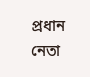প্রধান নেতা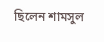ছিলেন শামসুল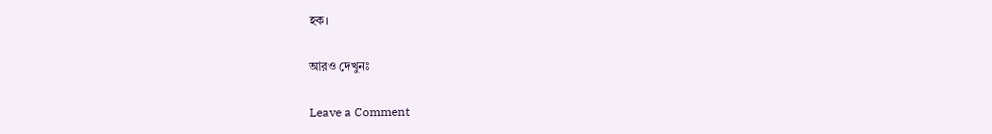হক।

আরও দেখুনঃ

Leave a Comment